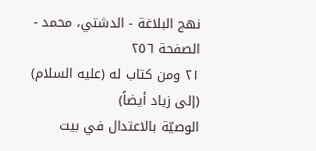نهج البلاغة - الدشتي، محمد - الصفحة ٢٥٦
٢١ ومن كتاب له (عليه السلام)
(إلى زياد أيضاً)
الوصيّة بالاعتدال في بيت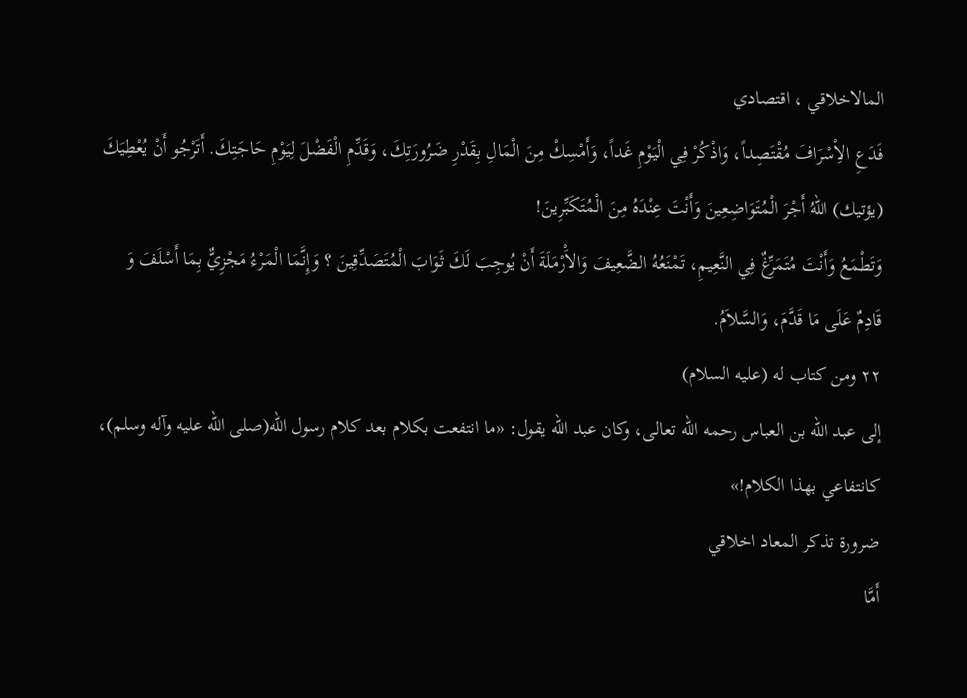المالاخلاقي ، اقتصادي
فَدَعِ الاِْسْرَافَ مُقْتَصِداً، وَاذْكُرْ فِي الْيَوْمِ غَداً، وَأَمْسِكْ مِنَ الْمَالِ بِقَدْرِ ضَرُورَتِكَ، وَقَدِّمِ الْفَضْلَ لِيَوْمِ حَاجَتِكَ. أَتَرْجُو أَنْ يُعْطِيَكَ (يؤتيك) اللهُ أَجْرَ الْمُتَوَاضِعِينَ وَأَنْتَ عِنْدَهُ مِنَ الْمُتَكَبِّرِينَ!
وَتَطْمَعُ وَأَنْتَ مُتَمَرِّغٌ فِي النَّعِيمِ، تَمْنَعُهُ الضَّعِيفَ وَالاَْرْمَلَةَ أَنْ يُوجِبَ لَكَ ثَوَابَ الْمُتَصَدِّقِينَ ؟ وَإِنَّمَا الْمَرْءُ مَجْزِيٌّ بِمَا أَسْلَفَ وَ قَادِمٌ عَلَى مَا قَدَّمَ، وَالسَّلاَمُ.
٢٢ ومن كتاب له (عليه السلام)
إلى عبد الله بن العباس رحمه الله تعالى، وكان عبد الله يقول: «ما انتفعت بكلام بعد كلام رسول الله(صلى الله عليه وآله وسلم)، كانتفاعي بهذا الكلام!»
ضرورة تذكر المعاد اخلاقي
أَمَّا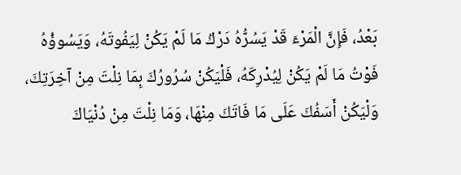بَعْدُ، فَإِنَّ الْمَرْءَ قَدْ يَسُرُّهُ دَرْكُ مَا لَمْ يَكُنْ لِيَفُوتَهُ، وَيَسُوؤُهُ فَوْتُ مَا لَمْ يَكُنْ لِيُدْرِكَهُ، فَلْيَكُنْ سُرُورُكَ بِمَا نِلْتَ مِنْ آخِرَتِكَ، وَلْيَكُنْ أَسَفُكَ عَلَى مَا فَاتَكَ مِنْهَا، وَمَا نِلْتَ مِنْ دُنْيَاكَ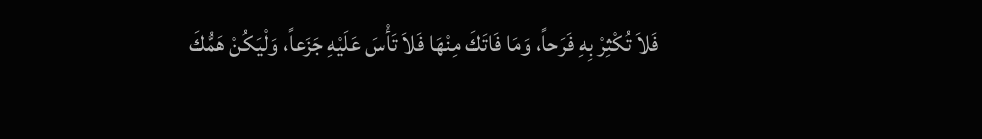فَلاَ تُكْثِرْ بِهِ فَرَحاً، وَمَا فَاتَكَ مِنْهَا فَلاَ تَأْسَ عَلَيْهِ جَزَعاً، وَلْيَكُنْ هَمُّكَ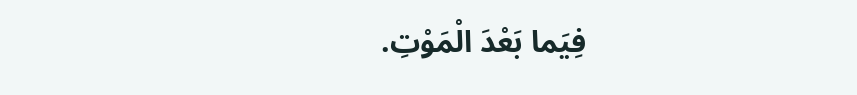فِيَما بَعْدَ الْمَوْتِ.